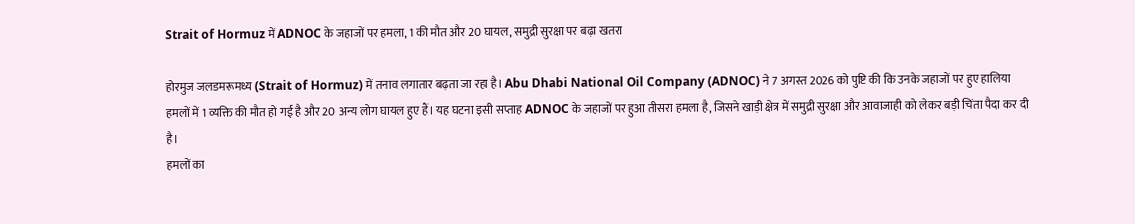Strait of Hormuz में ADNOC के जहाजों पर हमला, 1 की मौत और 20 घायल, समुद्री सुरक्षा पर बढ़ा खतरा

होरमुज जलडमरूमध्य (Strait of Hormuz) में तनाव लगातार बढ़ता जा रहा है। Abu Dhabi National Oil Company (ADNOC) ने 7 अगस्त 2026 को पुष्टि की कि उनके जहाजों पर हुए हालिया हमलों में 1 व्यक्ति की मौत हो गई है और 20 अन्य लोग घायल हुए हैं। यह घटना इसी सप्ताह ADNOC के जहाजों पर हुआ तीसरा हमला है, जिसने खाड़ी क्षेत्र में समुद्री सुरक्षा और आवाजाही को लेकर बड़ी चिंता पैदा कर दी है।
हमलों का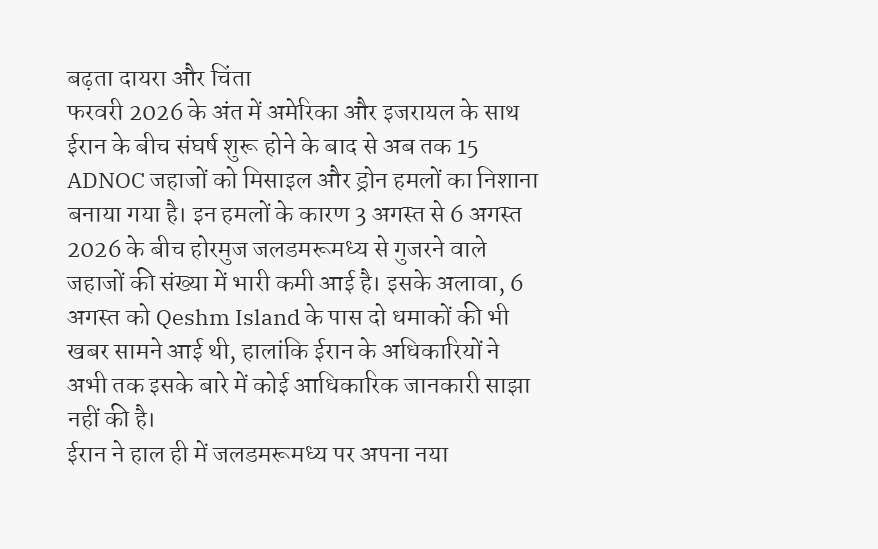बढ़ता दायरा और चिंता
फरवरी 2026 के अंत में अमेरिका और इजरायल के साथ ईरान के बीच संघर्ष शुरू होने के बाद से अब तक 15 ADNOC जहाजों को मिसाइल और ड्रोन हमलों का निशाना बनाया गया है। इन हमलों के कारण 3 अगस्त से 6 अगस्त 2026 के बीच होरमुज जलडमरूमध्य से गुजरने वाले जहाजों की संख्या में भारी कमी आई है। इसके अलावा, 6 अगस्त को Qeshm Island के पास दो धमाकों की भी खबर सामने आई थी, हालांकि ईरान के अधिकारियों ने अभी तक इसके बारे में कोई आधिकारिक जानकारी साझा नहीं की है।
ईरान ने हाल ही में जलडमरूमध्य पर अपना नया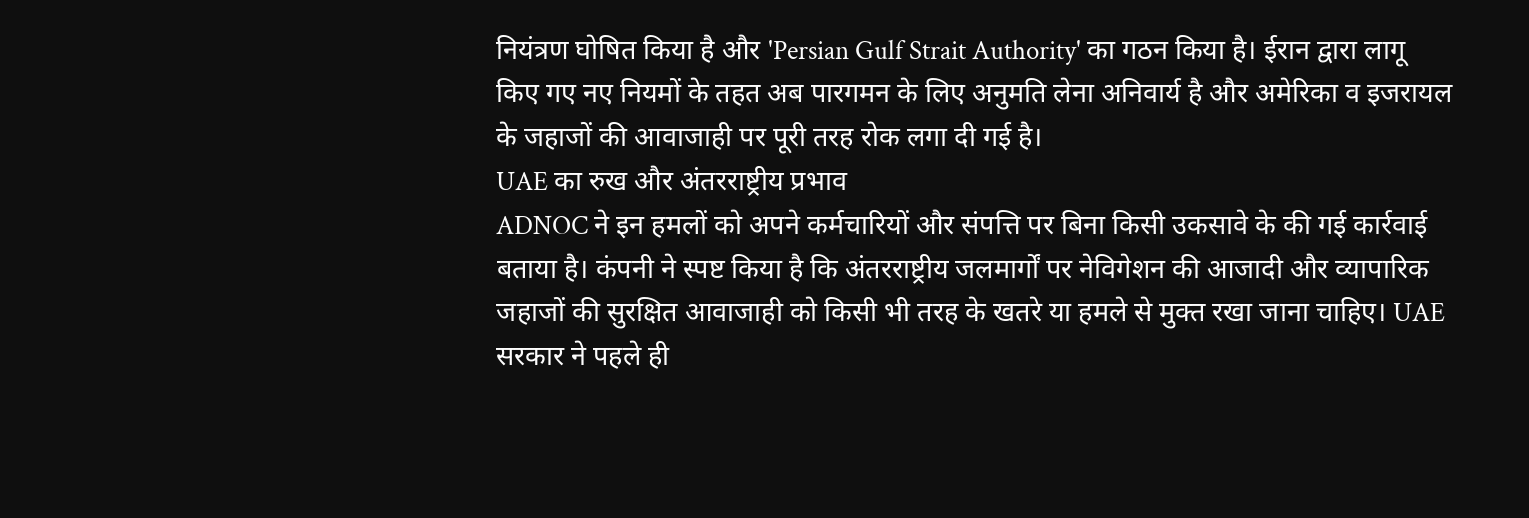नियंत्रण घोषित किया है और 'Persian Gulf Strait Authority' का गठन किया है। ईरान द्वारा लागू किए गए नए नियमों के तहत अब पारगमन के लिए अनुमति लेना अनिवार्य है और अमेरिका व इजरायल के जहाजों की आवाजाही पर पूरी तरह रोक लगा दी गई है।
UAE का रुख और अंतरराष्ट्रीय प्रभाव
ADNOC ने इन हमलों को अपने कर्मचारियों और संपत्ति पर बिना किसी उकसावे के की गई कार्रवाई बताया है। कंपनी ने स्पष्ट किया है कि अंतरराष्ट्रीय जलमार्गों पर नेविगेशन की आजादी और व्यापारिक जहाजों की सुरक्षित आवाजाही को किसी भी तरह के खतरे या हमले से मुक्त रखा जाना चाहिए। UAE सरकार ने पहले ही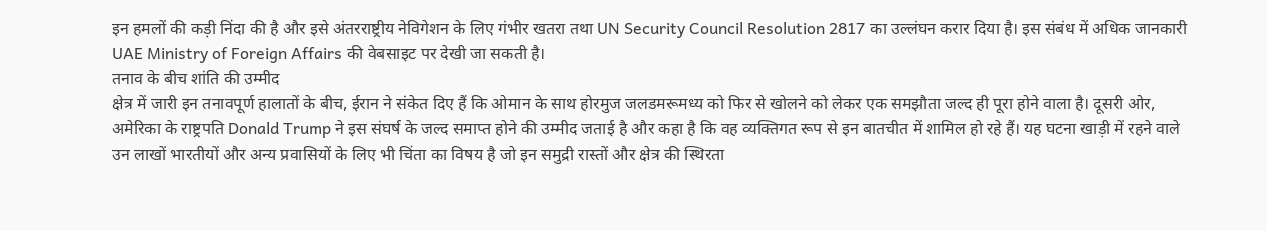इन हमलों की कड़ी निंदा की है और इसे अंतरराष्ट्रीय नेविगेशन के लिए गंभीर खतरा तथा UN Security Council Resolution 2817 का उल्लंघन करार दिया है। इस संबंध में अधिक जानकारी UAE Ministry of Foreign Affairs की वेबसाइट पर देखी जा सकती है।
तनाव के बीच शांति की उम्मीद
क्षेत्र में जारी इन तनावपूर्ण हालातों के बीच, ईरान ने संकेत दिए हैं कि ओमान के साथ होरमुज जलडमरूमध्य को फिर से खोलने को लेकर एक समझौता जल्द ही पूरा होने वाला है। दूसरी ओर, अमेरिका के राष्ट्रपति Donald Trump ने इस संघर्ष के जल्द समाप्त होने की उम्मीद जताई है और कहा है कि वह व्यक्तिगत रूप से इन बातचीत में शामिल हो रहे हैं। यह घटना खाड़ी में रहने वाले उन लाखों भारतीयों और अन्य प्रवासियों के लिए भी चिंता का विषय है जो इन समुद्री रास्तों और क्षेत्र की स्थिरता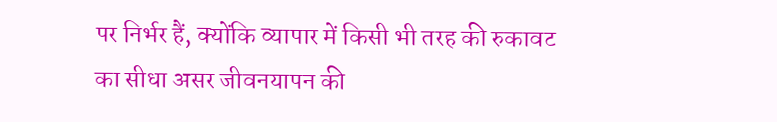पर निर्भर हैं, क्योंकि व्यापार में किसी भी तरह की रुकावट का सीधा असर जीवनयापन की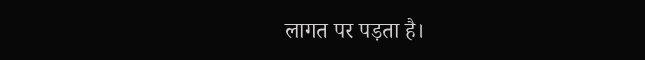लागत पर पड़ता है।